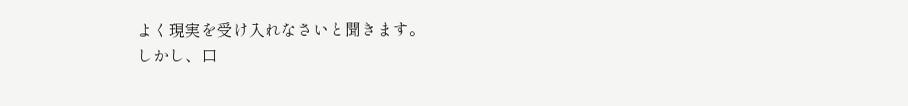よく現実を受け入れなさいと聞きます。
しかし、口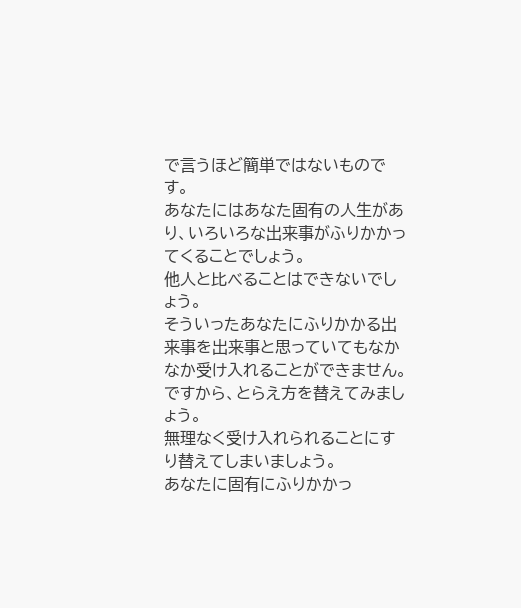で言うほど簡単ではないものです。
あなたにはあなた固有の人生があり、いろいろな出来事がふりかかってくることでしょう。
他人と比べることはできないでしょう。
そういったあなたにふりかかる出来事を出来事と思っていてもなかなか受け入れることができません。
ですから、とらえ方を替えてみましょう。
無理なく受け入れられることにすり替えてしまいましょう。
あなたに固有にふりかかっ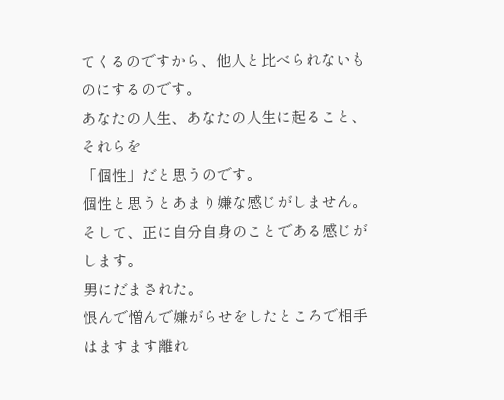てくるのですから、他人と比べられないものにするのです。
あなたの人生、あなたの人生に起ること、それらを
「個性」だと思うのです。
個性と思うとあまり嫌な感じがしません。
そして、正に自分自身のことである感じがします。
男にだまされた。
恨んで憎んで嫌がらせをしたところで相手はますます離れ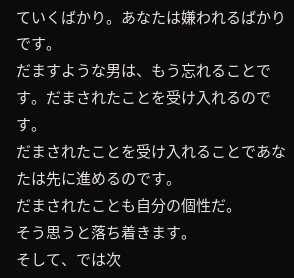ていくばかり。あなたは嫌われるばかりです。
だますような男は、もう忘れることです。だまされたことを受け入れるのです。
だまされたことを受け入れることであなたは先に進めるのです。
だまされたことも自分の個性だ。
そう思うと落ち着きます。
そして、では次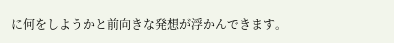に何をしようかと前向きな発想が浮かんできます。